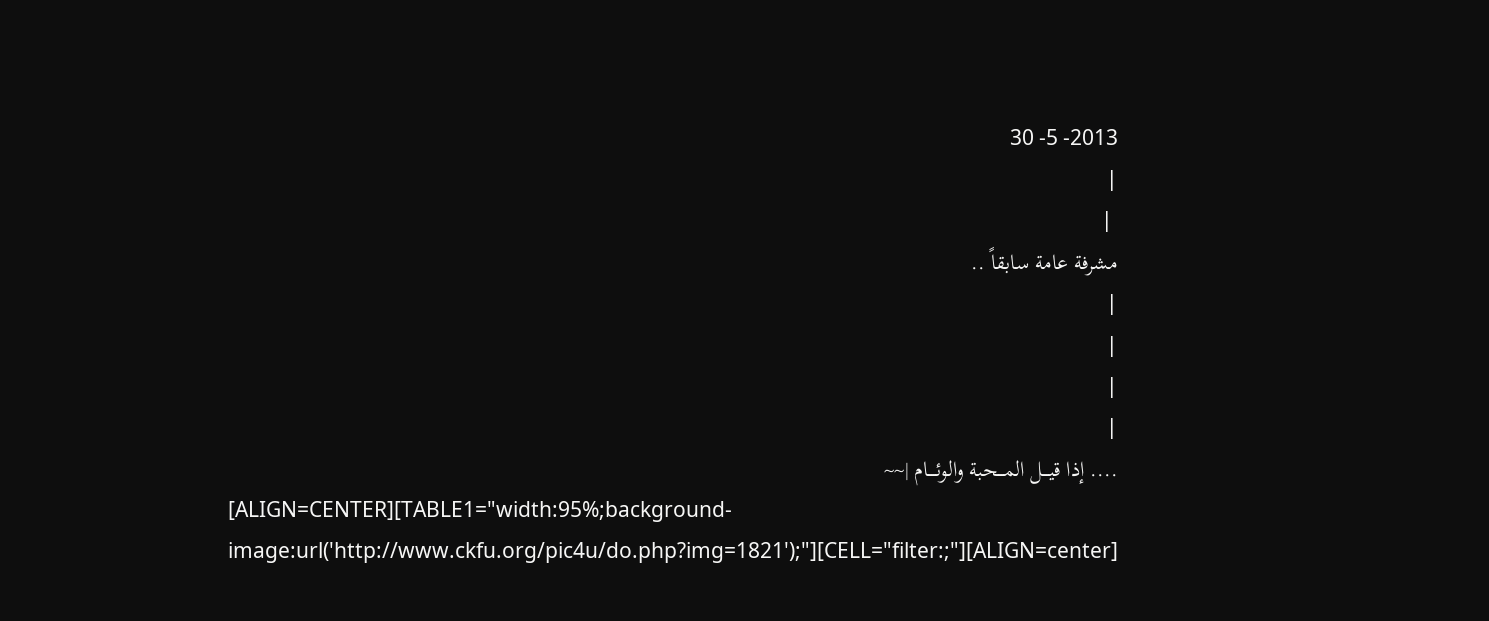2013- 5- 30
|
 |
مشرفة عامة سابقاً ..
|
|
|
|
.... إذا قيـــل المـــحبة والوئــــام |~~
[ALIGN=CENTER][TABLE1="width:95%;background-image:url('http://www.ckfu.org/pic4u/do.php?img=1821');"][CELL="filter:;"][ALIGN=center]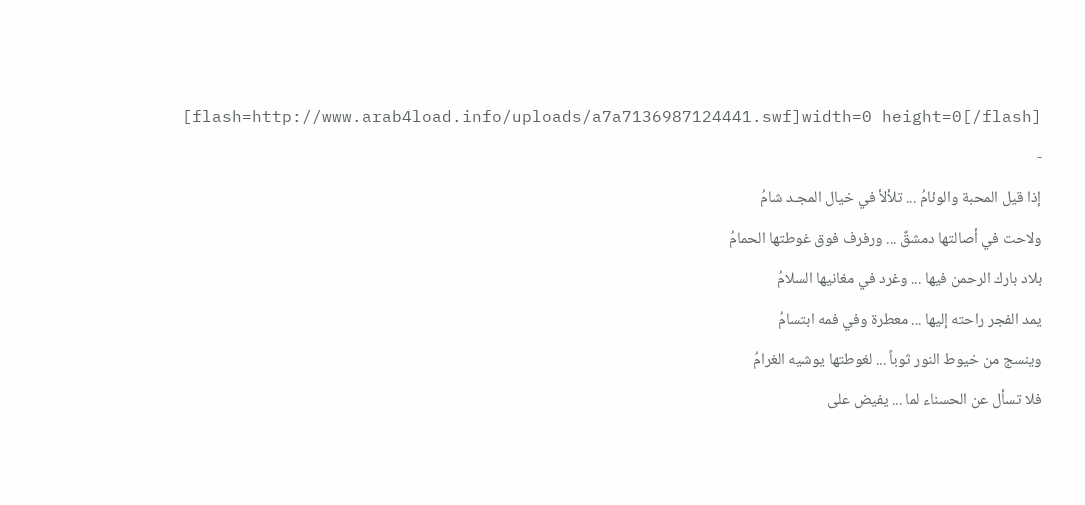[flash=http://www.arab4load.info/uploads/a7a7136987124441.swf]width=0 height=0[/flash]
-
إذا قيل المحبة والوئامُ ... تلألأ في خيال المجـد شامُ
ولاحت في أصالتها دمشقٌ ... ورفرف فوق غوطتها الحمامُ
بلاد بارك الرحمن فيها ... وغرد في مغانيها السلامُ
يمد الفجر راحته إليها ... معطرة وفي فمه ابتسامُ
وينسج من خيوط النور ثوباً ... لغوطتها يوشيه الغرامُ
فلا تسأل عن الحسناء لما ... يفيض على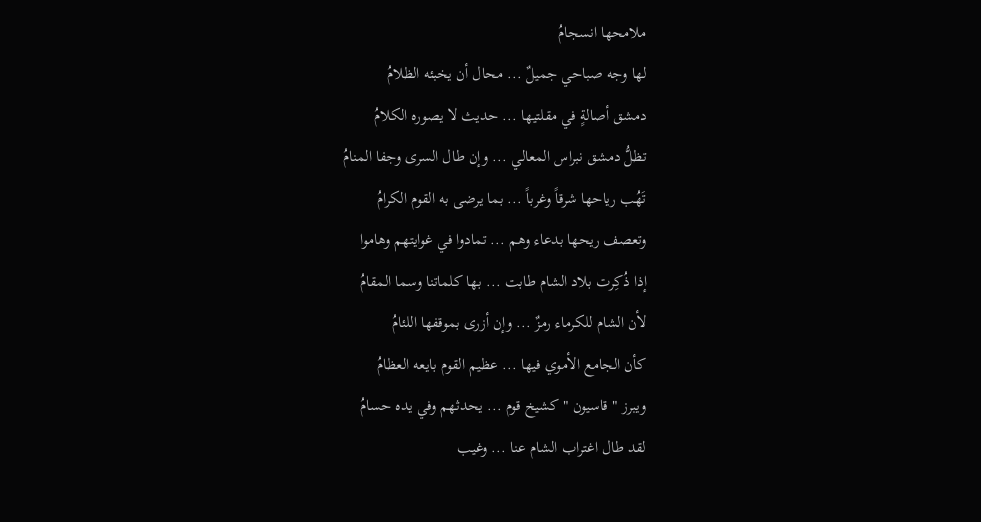ملامحها انسجامُ
لها وجه صباحي جميلٌ ... محال أن يخبئه الظلامُ
دمشق أصالةٍ في مقلتيها ... حديث لا يصوره الكلامُ
تظلُّ دمشق نبراس المعالي ... وإن طال السرى وجفا المنامُ
تَهُب رياحها شرقاً وغرباً ... بما يرضى به القوم الكرامُ
وتعصف ريحها بدعاء وهم ... تمادوا في غوايتهم وهاموا
إذا ذُكِرت بلاد الشام طابت ... بها كلماتنا وسما المقامُ
لأن الشام للكرماء رمزٌ ... وإن أزرى بموقفها اللئامُ
كأن الجامع الأموي فيها ... عظيم القوم بايعه العظامُ
ويبرز " قاسيون " كشيخ قوم ... يحدثهم وفي يده حسامُ
لقد طال اغتراب الشام عنا ... وغيب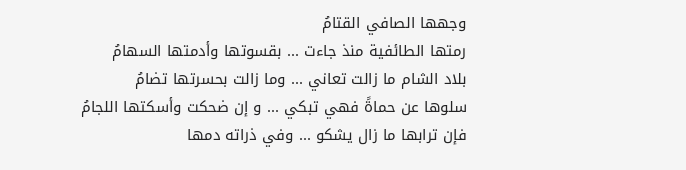وجهها الصافي القتامُ
رمتها الطائفية منذ جاءت ... بقسوتها وأدمتها السهامُ
بلاد الشام ما زالت تعاني ... وما زالت بحسرتها تضامُ
سلوها عن حماةً فهي تبكي ... و إن ضحكت وأسكتها اللجامُ
فإن ترابها ما زال يشكو ... وفي ذراته دمها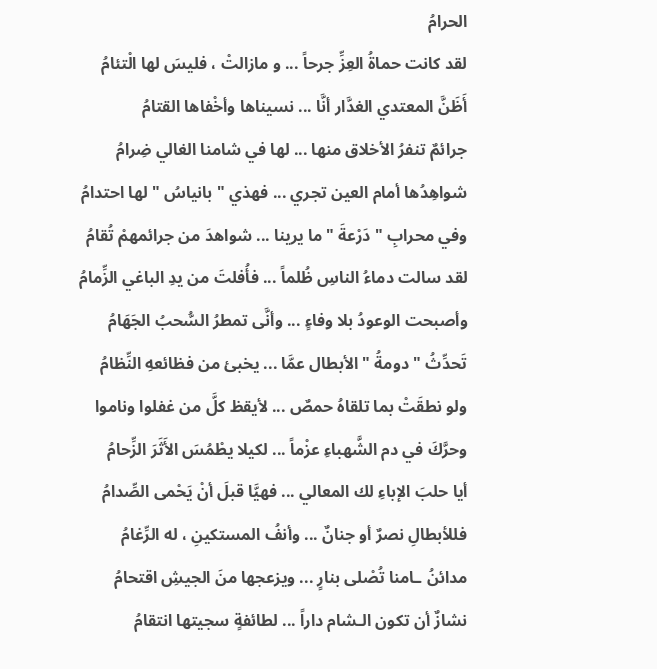الحرامُ
لقد كانت حماةُ العِزِّ جرحاً ... و مازالتْ ، فليسَ لها الْتئامُ
أَظَنَّ المعتدي الغدَّار أنَّا ... نسيناها وأخْفاها القتامُ
جرائمٌ تنفرُ الأخلاق منها ... لها في شامنا الغالي ضِرامُ
شواهِدُها أمام العين تجري ... فهذي " بانياسُ " لها احتدامُ
وفي محرابِ " دَرْعةَ " ما يرينا ... شواهدَ من جرائمهمْ تُقامُ
لقد سالت دماءُ الناسِ ظُلماً ... فأُفلتَ من يدِ الباغي الزِّمامُ
وأصبحت الوعودُ بلا وفاءٍ ... وأنَّى تمطرُ السُّحبُ الجَهَامُ
تَحدِّثُ " دومةُ " الأبطال عمَّا ... يخبئ من فظائعهِ النِّظامُ
ولو نطقَتْ بما تلقاهُ حمصٌ ... لأيقظ كلَّ من غفلوا وناموا
وحرَّكَ في دم الشَّهباءِ عزْماً ... لكيلا يطْمُسَ الأَثَرَ الزِّحامُ
أيا حلبَ الإباءِ لك المعالي ... فهيَّا قبلَ أنْ يَحْمى الصِّدامُ
فللأبطالِ نصرٌ أو جنانٌ ... وأنفُ المستكينِ ، له الرِّغامُ
مدائنُ ـامنا تُصْلى بنارٍ ... ويزعجها منَ الجيشِ اقتحامُ
نشازٌ أن تكون الـشام داراً ... لطائفةٍ سجيتها انتقامُ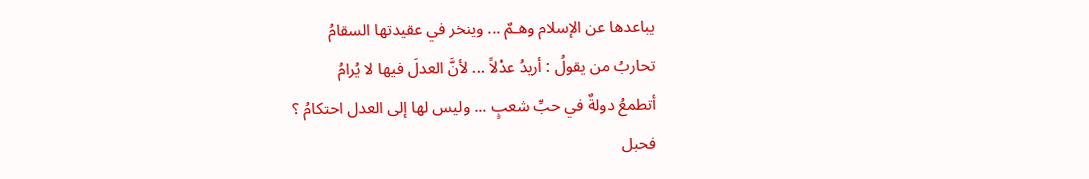يباعدها عن الإسلام وهـمٌ ... وينخر في عقيدتها السقامُ
تحاربُ من يقولُ : أريدُ عدْلاً ... لأنَّ العدلَ فيها لا يُرامُ
أتطمعُ دولةٌ في حبِّ شعبٍ ... وليس لها إلى العدل احتكامُ ؟
فحبل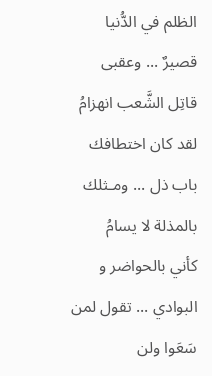الظلم في الدُّنيا قصيرٌ ... وعقبى قاتِل الشَّعب انهزامُ
لقد كان اختطافك باب ذل ... ومـثلك بالمذلة لا يسامُ
كأني بالحواضر و البوادي ... تقول لمن سَعَوا ولن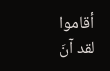أقاموا
لقد آنَ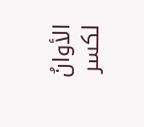الأوانُ لكسر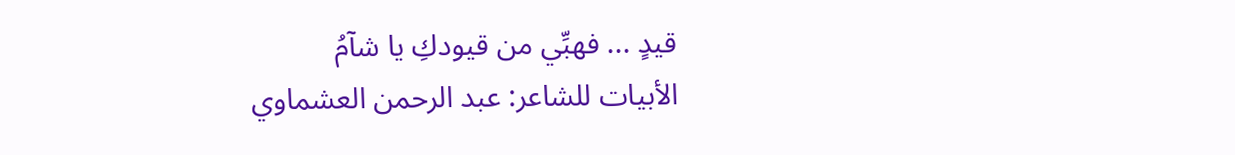قيدٍ ... فهبِّي من قيودكِ يا شآمُ
الأبيات للشاعر: عبد الرحمن العشماوي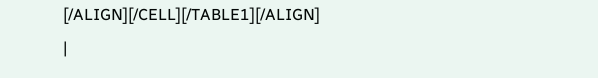[/ALIGN][/CELL][/TABLE1][/ALIGN]
|